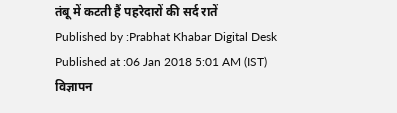तंबू में कटती हैं पहरेदारों की सर्द रातें
Published by :Prabhat Khabar Digital Desk
Published at :06 Jan 2018 5:01 AM (IST)
विज्ञापन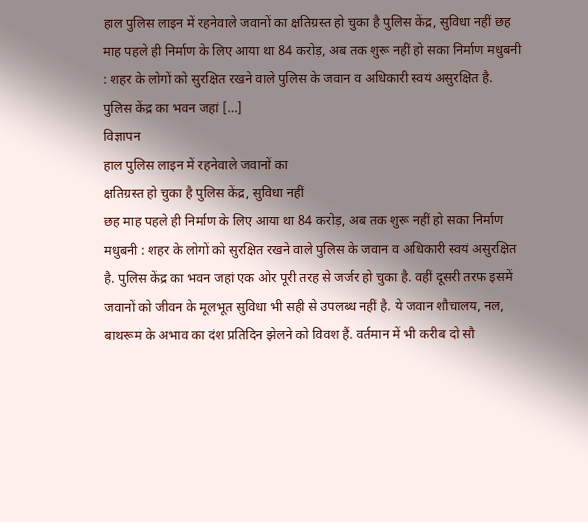हाल पुलिस लाइन में रहनेवाले जवानों का क्षतिग्रस्त हो चुका है पुलिस केंद्र, सुविधा नहीं छह माह पहले ही निर्माण के लिए आया था 84 करोड़, अब तक शुरू नहीं हो सका निर्माण मधुबनी : शहर के लोगों को सुरक्षित रखने वाले पुलिस के जवान व अधिकारी स्वयं असुरक्षित है. पुलिस केंद्र का भवन जहां […]
विज्ञापन
हाल पुलिस लाइन में रहनेवाले जवानों का
क्षतिग्रस्त हो चुका है पुलिस केंद्र, सुविधा नहीं
छह माह पहले ही निर्माण के लिए आया था 84 करोड़, अब तक शुरू नहीं हो सका निर्माण
मधुबनी : शहर के लोगों को सुरक्षित रखने वाले पुलिस के जवान व अधिकारी स्वयं असुरक्षित है. पुलिस केंद्र का भवन जहां एक ओर पूरी तरह से जर्जर हो चुका है. वहीं दूसरी तरफ इसमें जवानों को जीवन के मूलभूत सुविधा भी सही से उपलब्ध नहीं है. ये जवान शौचालय, नल, बाथरूम के अभाव का दंश प्रतिदिन झेलने को विवश हैं. वर्तमान में भी करीब दो सौ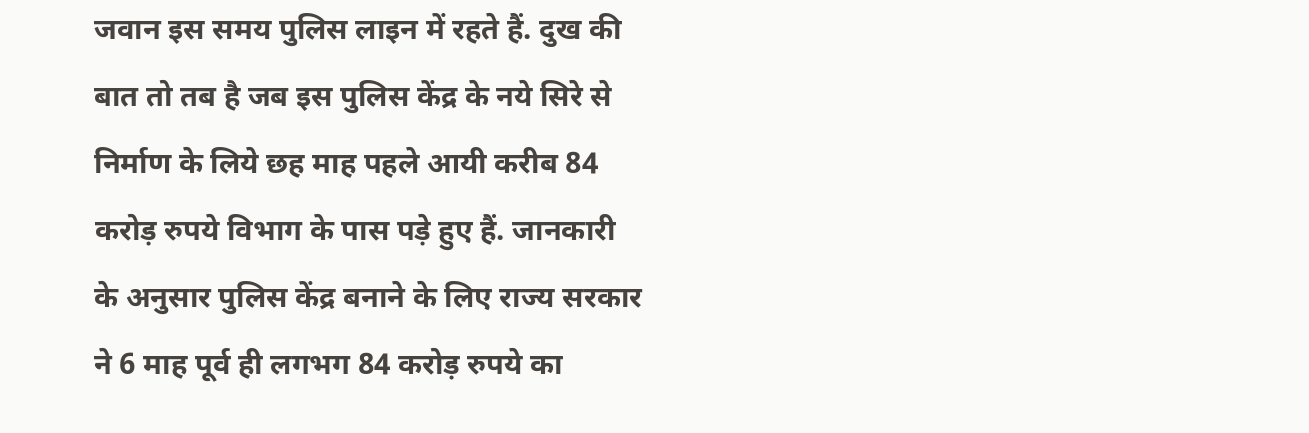जवान इस समय पुलिस लाइन में रहते हैं. दुख की बात तो तब है जब इस पुलिस केंद्र के नये सिरे से निर्माण के लिये छह माह पहले आयी करीब 84 करोड़ रुपये विभाग के पास पड़े हुए हैं. जानकारी के अनुसार पुलिस केंद्र बनाने के लिए राज्य सरकार ने 6 माह पूर्व ही लगभग 84 करोड़ रुपये का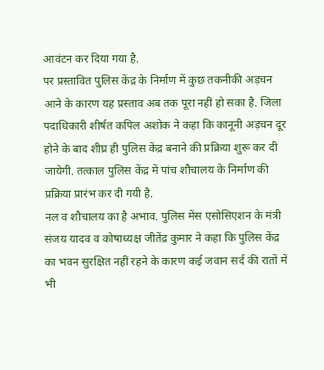आवंटन कर दिया गया है.
पर प्रस्तावित पुलिस केंद्र के निर्माण में कुछ तकनीकी अड़चन आने के कारण यह प्रस्ताव अब तक पूरा नहीं हो सका है. जिला पदाधिकारी शीर्षत कपिल अशोक ने कहा कि कानूनी अड़चन दूर होने के बाद शीघ्र ही पुलिस केंद्र बनाने की प्रक्रिया शुरू कर दी जायेगी. तत्काल पुलिस केंद्र में पांच शौचालय के निर्माण की प्रक्रिया प्रारंभ कर दी गयी है.
नल व शौचालय का है अभाव. पुलिस मेंस एसोसिएशन के मंत्री संजय यादव व कोषाध्यक्ष जीतेंद्र कुमार ने कहा कि पुलिस केंद्र का भवन सुरक्षित नहीं रहने के कारण कई जवान सर्द की रातों में भी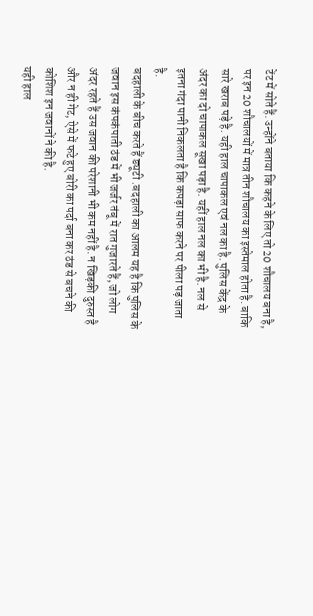टेंट में सोते हैं. उन्होंने बताया कि कहने के लिए तो 20 शौचालय बना है, पर इन 20 शौचालयों में मात्र तीन शौचालय का इस्तेमाल होता है. बाकि सारे खराब पड़े है. यही हाल चापाकल एवं नल का है. पुलिस केंद्र के अंदर का दो चापाकल सूखा पड़ा है. यहीं हाल नल का भी है. नल से इतना गंदा पानी निकलता है कि कपड़ा साफ करने पर पीला पड़ जाता है.
बदहाली के बीच करते हैं ड्यूटी .बदहाली का आलम यह है कि पुलिस के जवान इस कंपकंपाती ठंड में भी जर्जर तंबू में रात गुजारते हैं, जो लोग अंदर रहते हैं उस जवान की परेशानी भी कम नहीं है. न खिड़की दुरुस्त है और न ही गेट, ऐसे में फटे हुए बोरी का पर्दा बना कर ठंड से बचने की कोशिश इन जवानों ने की है.
यही हाल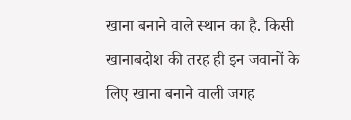खाना बनाने वाले स्थान का है. किसी खानाबदोश की तरह ही इन जवानों के लिए खाना बनाने वाली जगह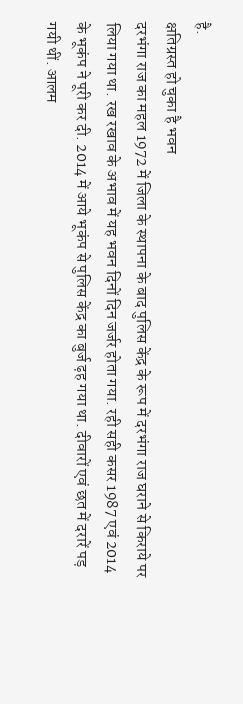है.
क्षतिग्रस्त हो चुका है भवन
दरभंगा राज का महल 1972 में जिला के स्थापना के बाद पुलिस केंद्र के रूप में दरभंगा राज घराने से किराये पर लिया गया था. रख रखाव के अभाव में यह भवन दिनों दिन जर्जर होता गया. रही सही कसर 1987 एवं 2014 के भूकंप ने पूरी कर दी. 2014 में आये भूकंप से पुलिस केंद्र का बुर्ज ढ़ह गया था. दीवारों एवं छत में दरारें पड़ गयी थीं. आलम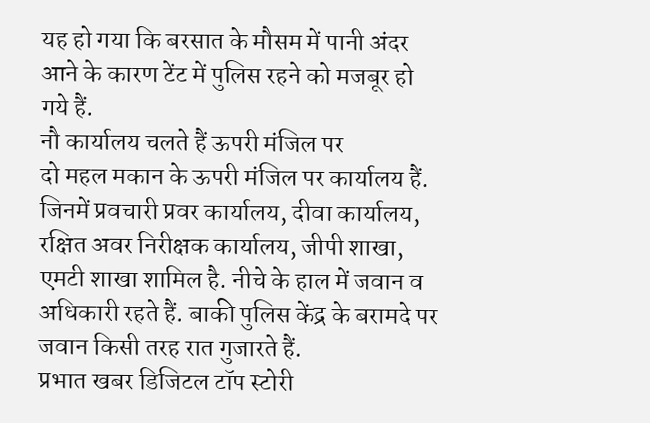यह हो गया कि बरसात के मौसम में पानी अंदर आने के कारण टेंट में पुलिस रहने को मजबूर हो गये हैं.
नौ कार्यालय चलते हैं ऊपरी मंजिल पर
दो महल मकान के ऊपरी मंजिल पर कार्यालय हैं. जिनमें प्रवचारी प्रवर कार्यालय, दीवा कार्यालय, रक्षित अवर निरीक्षक कार्यालय, जीपी शाखा, एमटी शाखा शामिल है. नीचे के हाल में जवान व अधिकारी रहते हैं. बाकी पुलिस केंद्र के बरामदे पर जवान किसी तरह रात गुजारते हैं.
प्रभात खबर डिजिटल टॉप स्टोरी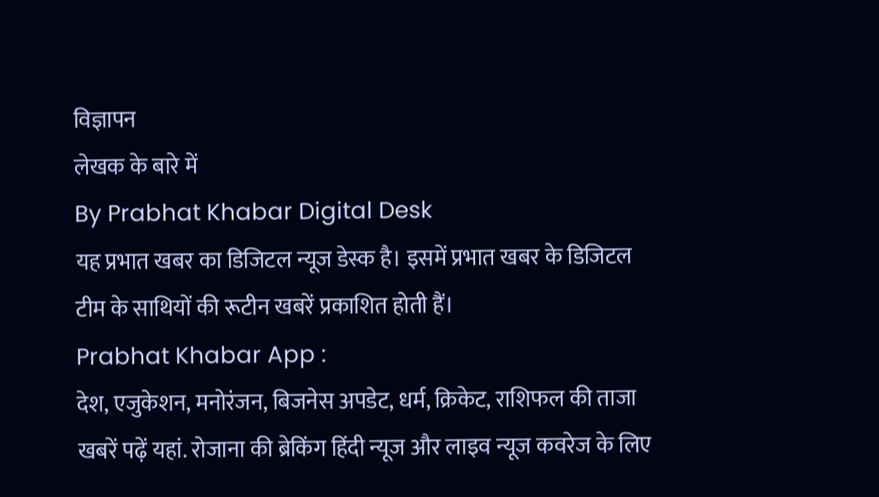विज्ञापन
लेखक के बारे में
By Prabhat Khabar Digital Desk
यह प्रभात खबर का डिजिटल न्यूज डेस्क है। इसमें प्रभात खबर के डिजिटल टीम के साथियों की रूटीन खबरें प्रकाशित होती हैं।
Prabhat Khabar App :
देश, एजुकेशन, मनोरंजन, बिजनेस अपडेट, धर्म, क्रिकेट, राशिफल की ताजा खबरें पढ़ें यहां. रोजाना की ब्रेकिंग हिंदी न्यूज और लाइव न्यूज कवरेज के लिए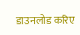डाउनलोड करिए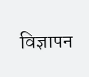विज्ञापन